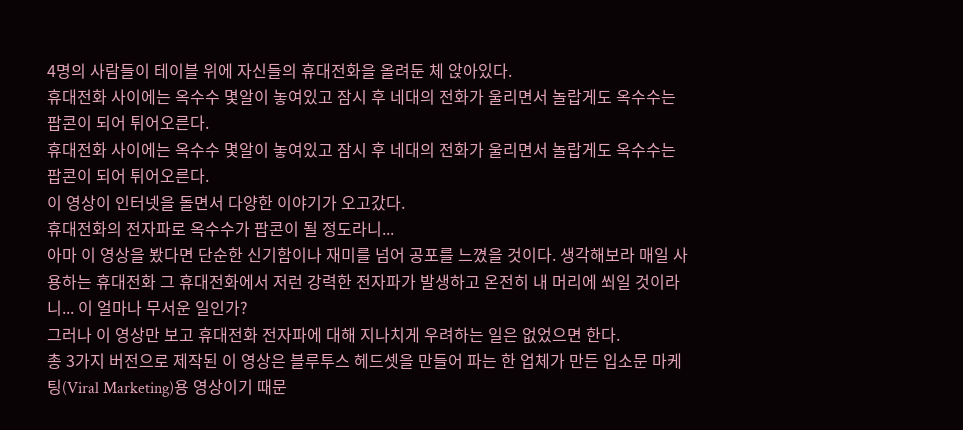4명의 사람들이 테이블 위에 자신들의 휴대전화을 올려둔 체 앉아있다.
휴대전화 사이에는 옥수수 몇알이 놓여있고 잠시 후 네대의 전화가 울리면서 놀랍게도 옥수수는 팝콘이 되어 튀어오른다.
휴대전화 사이에는 옥수수 몇알이 놓여있고 잠시 후 네대의 전화가 울리면서 놀랍게도 옥수수는 팝콘이 되어 튀어오른다.
이 영상이 인터넷을 돌면서 다양한 이야기가 오고갔다.
휴대전화의 전자파로 옥수수가 팝콘이 될 정도라니...
아마 이 영상을 봤다면 단순한 신기함이나 재미를 넘어 공포를 느꼈을 것이다. 생각해보라 매일 사용하는 휴대전화 그 휴대전화에서 저런 강력한 전자파가 발생하고 온전히 내 머리에 쐬일 것이라니... 이 얼마나 무서운 일인가?
그러나 이 영상만 보고 휴대전화 전자파에 대해 지나치게 우려하는 일은 없었으면 한다.
총 3가지 버전으로 제작된 이 영상은 블루투스 헤드셋을 만들어 파는 한 업체가 만든 입소문 마케팅(Viral Marketing)용 영상이기 때문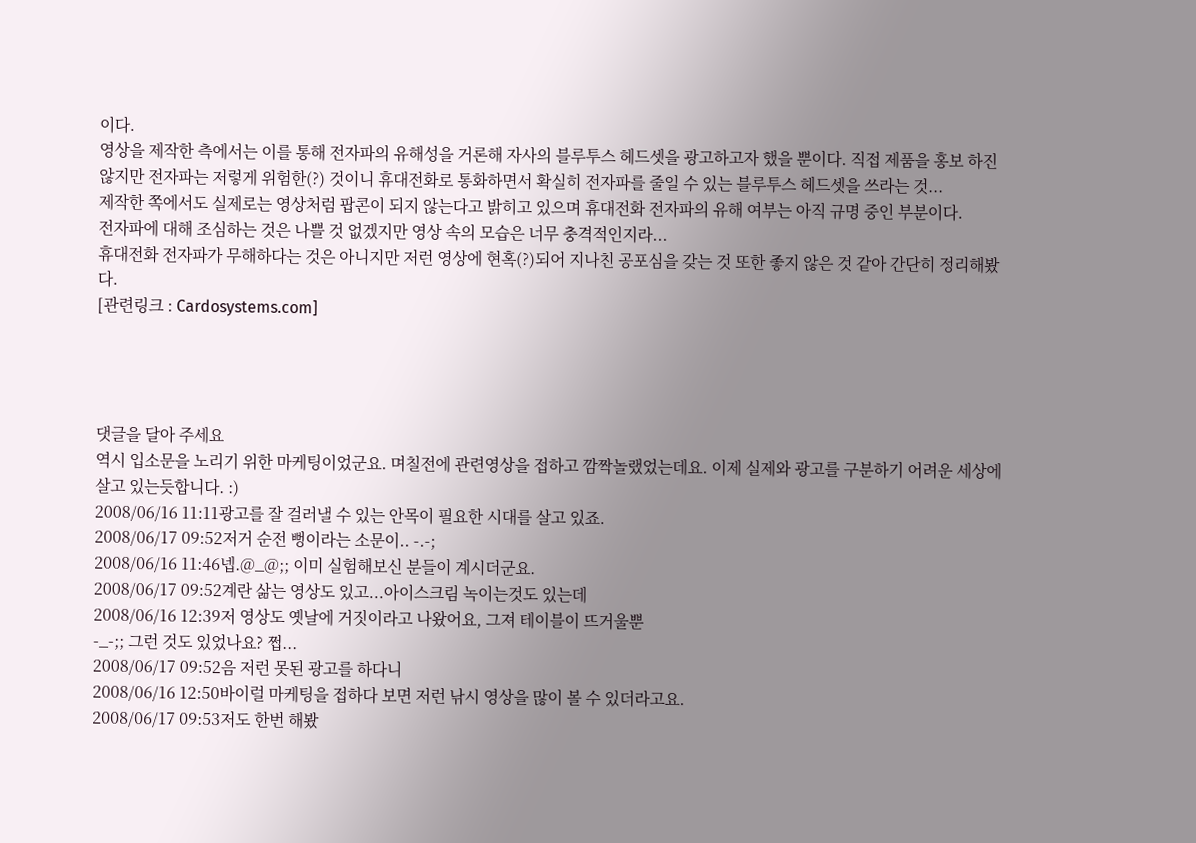이다.
영상을 제작한 측에서는 이를 통해 전자파의 유해성을 거론해 자사의 블루투스 헤드셋을 광고하고자 했을 뿐이다. 직접 제품을 홍보 하진 않지만 전자파는 저렇게 위험한(?) 것이니 휴대전화로 통화하면서 확실히 전자파를 줄일 수 있는 블루투스 헤드셋을 쓰라는 것...
제작한 쪽에서도 실제로는 영상처럼 팝콘이 되지 않는다고 밝히고 있으며 휴대전화 전자파의 유해 여부는 아직 규명 중인 부분이다.
전자파에 대해 조심하는 것은 나쁠 것 없겠지만 영상 속의 모습은 너무 충격적인지라...
휴대전화 전자파가 무해하다는 것은 아니지만 저런 영상에 현혹(?)되어 지나친 공포심을 갖는 것 또한 좋지 않은 것 같아 간단히 정리해봤다.
[관련링크 : Cardosystems.com]




댓글을 달아 주세요
역시 입소문을 노리기 위한 마케팅이었군요. 며칠전에 관련영상을 접하고 깜짝놀랬었는데요. 이제 실제와 광고를 구분하기 어려운 세상에 살고 있는듯합니다. :)
2008/06/16 11:11광고를 잘 걸러낼 수 있는 안목이 필요한 시대를 살고 있죠.
2008/06/17 09:52저거 순전 뻥이라는 소문이.. -.-;
2008/06/16 11:46넵.@_@;; 이미 실험해보신 분들이 계시더군요.
2008/06/17 09:52계란 삶는 영상도 있고...아이스크림 녹이는것도 있는데
2008/06/16 12:39저 영상도 옛날에 거짓이라고 나왔어요, 그져 테이블이 뜨거울뿐
-_-;; 그런 것도 있었나요? 쩝...
2008/06/17 09:52음 저런 못된 광고를 하다니
2008/06/16 12:50바이럴 마케팅을 접하다 보면 저런 낚시 영상을 많이 볼 수 있더라고요.
2008/06/17 09:53저도 한번 해봤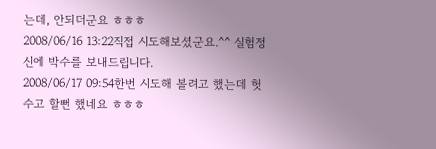는데, 안되더군요 ㅎㅎㅎ
2008/06/16 13:22직접 시도해보셨군요.^^ 실험정신에 박수를 보내드립니다.
2008/06/17 09:54한번 시도해 볼려고 했는데 헛수고 할뻔 했네요 ㅎㅎㅎ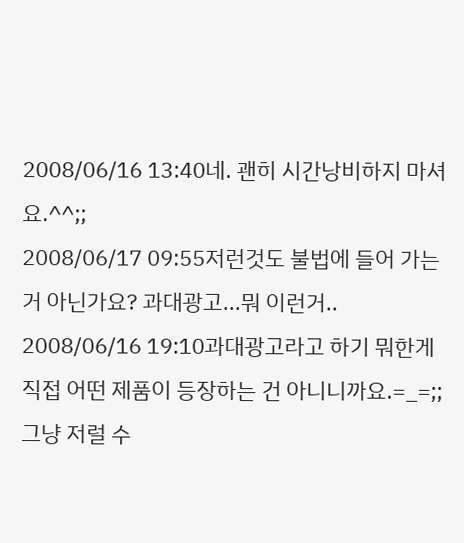2008/06/16 13:40네. 괜히 시간낭비하지 마셔요.^^;;
2008/06/17 09:55저런것도 불법에 들어 가는거 아닌가요? 과대광고...뭐 이런거..
2008/06/16 19:10과대광고라고 하기 뭐한게 직접 어떤 제품이 등장하는 건 아니니까요.=_=;; 그냥 저럴 수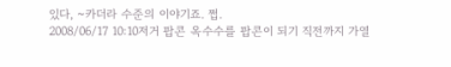있다, ~카더라 수준의 이야기죠. 쩝.
2008/06/17 10:10저거 팝콘 옥수수를 팝콘이 되기 직전까지 가열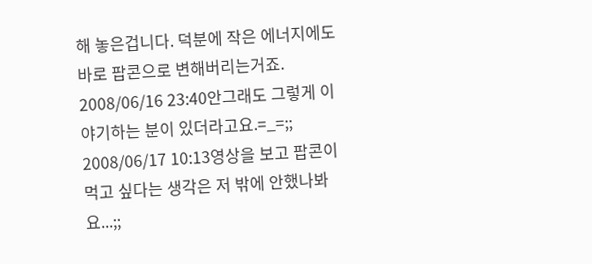해 놓은겁니다. 덕분에 작은 에너지에도 바로 팝콘으로 변해버리는거죠.
2008/06/16 23:40안그래도 그렇게 이야기하는 분이 있더라고요.=_=;;
2008/06/17 10:13영상을 보고 팝콘이 먹고 싶다는 생각은 저 밖에 안했나봐요...;;